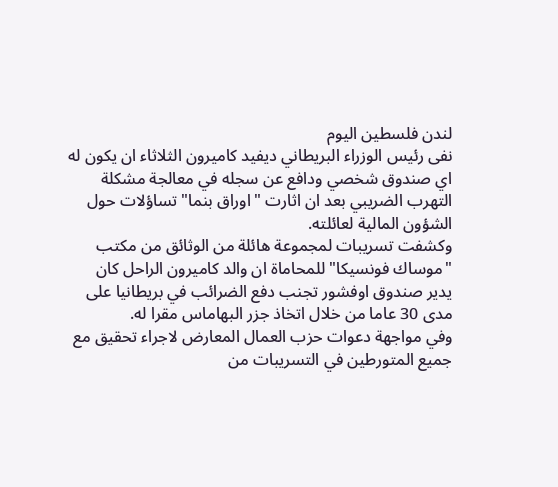لندن فلسطين اليوم
نفى رئيس الوزراء البريطاني ديفيد كاميرون الثلاثاء ان يكون له اي صندوق شخصي ودافع عن سجله في معالجة مشكلة التهرب الضريبي بعد ان اثارت "اوراق بنما" تساؤلات حول الشؤون المالية لعائلته.
وكشفت تسريبات لمجموعة هائلة من الوثائق من مكتب "موساك فونسيكا" للمحاماة ان والد كاميرون الراحل كان يدير صندوق اوفشور تجنب دفع الضرائب في بريطانيا على مدى 30 عاما من خلال اتخاذ جزر البهاماس مقرا له.
وفي مواجهة دعوات حزب العمال المعارض لاجراء تحقيق مع جميع المتورطين في التسريبات من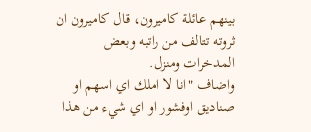بينهم عائلة كاميرون، قال كاميرون ان ثروته تتالف من راتبه وبعض المدخرات ومنزل.
واضاف "انا لا املك اي اسهم او صناديق اوفشور او اي شيء من هذا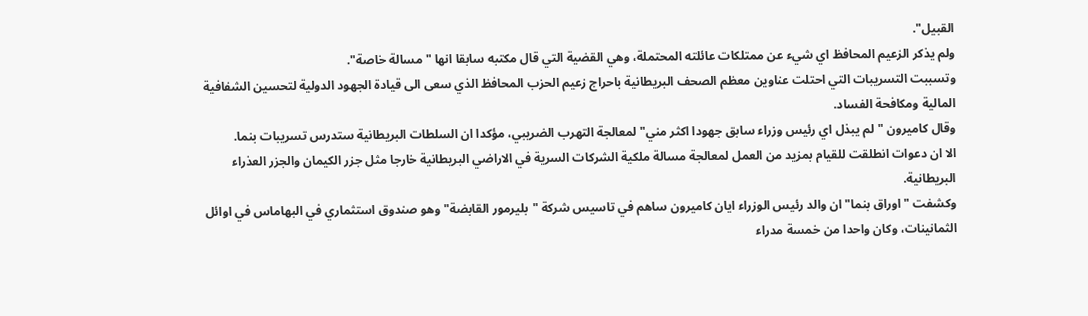القبيل".
ولم يذكر الزعيم المحافظ اي شيء عن ممتلكات عائلته المحتملة، وهي القضية التي قال مكتبه سابقا انها "مسالة خاصة".
وتسببت التسريبات التي احتلت عناوين معظم الصحف البريطانية باحراج زعيم الحزب المحافظ الذي سعى الى قيادة الجهود الدولية لتحسين الشفافية المالية ومكافحة الفساد.
وقال كاميرون "لم يبذل اي رئيس وزراء سابق جهودا اكثر مني" لمعالجة التهرب الضريبي، مؤكدا ان السلطات البريطانية ستدرس تسريبات بنما.
الا ان دعوات انطلقت للقيام بمزيد من العمل لمعالجة مسالة ملكية الشركات السرية في الاراضي البريطانية خارجا مثل جزر الكيمان والجزر العذراء البريطانية.
وكشفت "اوراق بنما" ان والد رئيس الوزراء ايان كاميرون ساهم في تاسيس شركة "بليرمور القابضة" وهو صندوق استثماري في البهاماس في اوائل الثمانينات، وكان واحدا من خمسة مدراء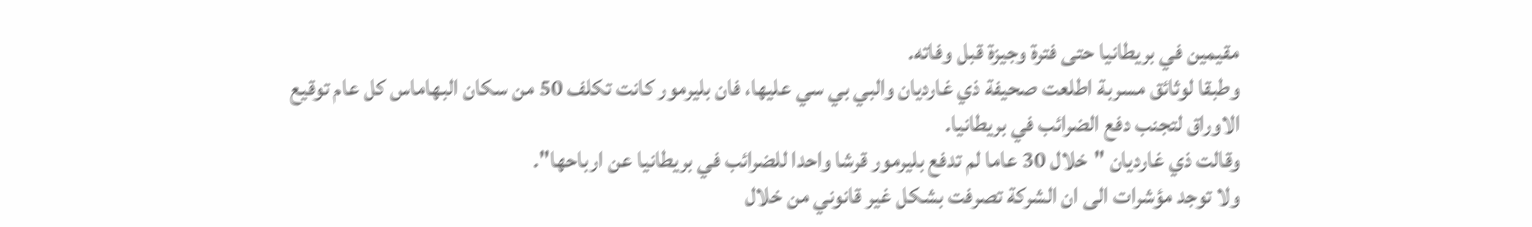مقيمين في بريطانيا حتى فترة وجيزة قبل وفاته.
وطبقا لوثائق مسربة اطلعت صحيفة ذي غارديان والبي بي سي عليها، فان بليرمور كانت تكلف 50 من سكان البهاماس كل عام توقيع الاوراق لتجنب دفع الضرائب في بريطانيا.
وقالت ذي غارديان "خلال 30 عاما لم تدفع بليرمور قرشا واحدا للضرائب في بريطانيا عن ارباحها".
ولا توجد مؤشرات الى ان الشركة تصرفت بشكل غير قانوني من خلال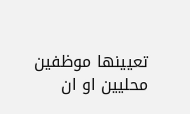تعيينها موظفين محليين او ان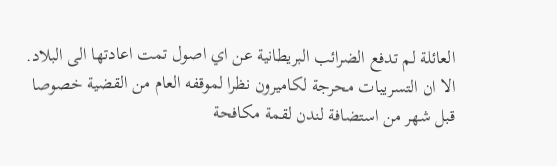العائلة لم تدفع الضرائب البريطانية عن اي اصول تمت اعادتها الى البلاد.
الا ان التسريبات محرجة لكاميرون نظرا لموقفه العام من القضية خصوصا قبل شهر من استضافة لندن لقمة مكافحة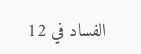الفساد في 12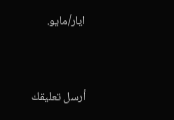ايار/مايو.


أرسل تعليقك